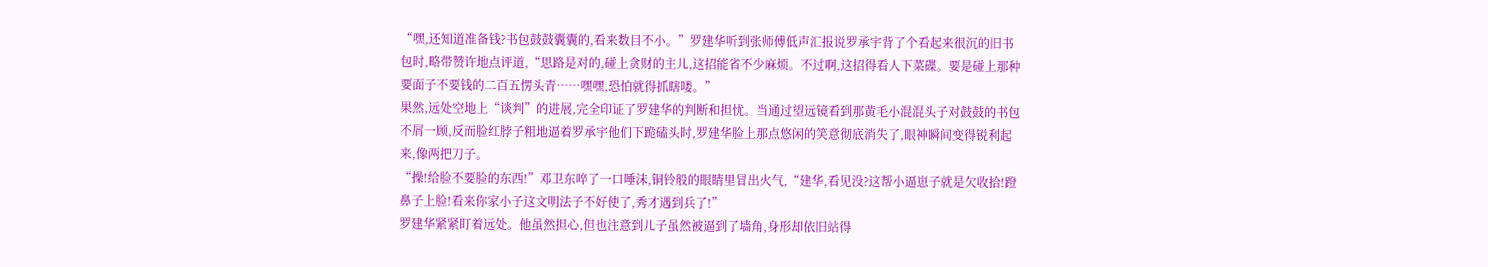“嘿,还知道准备钱?书包鼓鼓囊囊的,看来数目不小。”罗建华听到张师傅低声汇报说罗承宇背了个看起来很沉的旧书包时,略带赞许地点评道,“思路是对的,碰上贪财的主儿,这招能省不少麻烦。不过啊,这招得看人下菜碟。要是碰上那种要面子不要钱的二百五愣头青……嘿嘿,恐怕就得抓瞎喽。”
果然,远处空地上“谈判”的进展,完全印证了罗建华的判断和担忧。当通过望远镜看到那黄毛小混混头子对鼓鼓的书包不屑一顾,反而脸红脖子粗地逼着罗承宇他们下跪磕头时,罗建华脸上那点悠闲的笑意彻底消失了,眼神瞬间变得锐利起来,像两把刀子。
“操!给脸不要脸的东西!”邓卫东啐了一口唾沫,铜铃般的眼睛里冒出火气,“建华,看见没?这帮小逼崽子就是欠收拾!蹬鼻子上脸!看来你家小子这文明法子不好使了,秀才遇到兵了!”
罗建华紧紧盯着远处。他虽然担心,但也注意到儿子虽然被逼到了墙角,身形却依旧站得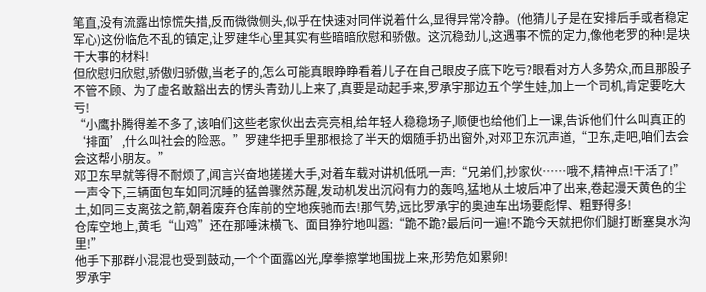笔直,没有流露出惊慌失措,反而微微侧头,似乎在快速对同伴说着什么,显得异常冷静。(他猜儿子是在安排后手或者稳定军心)这份临危不乱的镇定,让罗建华心里其实有些暗暗欣慰和骄傲。这沉稳劲儿,这遇事不慌的定力,像他老罗的种!是块干大事的材料!
但欣慰归欣慰,骄傲归骄傲,当老子的,怎么可能真眼睁睁看着儿子在自己眼皮子底下吃亏?眼看对方人多势众,而且那股子不管不顾、为了虚名敢豁出去的愣头青劲儿上来了,真要是动起手来,罗承宇那边五个学生娃,加上一个司机,肯定要吃大亏!
“小鹰扑腾得差不多了,该咱们这些老家伙出去亮亮相,给年轻人稳稳场子,顺便也给他们上一课,告诉他们什么叫真正的‘排面’,什么叫社会的险恶。”罗建华把手里那根捻了半天的烟随手扔出窗外,对邓卫东沉声道,“卫东,走吧,咱们去会会这帮小朋友。”
邓卫东早就等得不耐烦了,闻言兴奋地搓搓大手,对着车载对讲机低吼一声:“兄弟们,抄家伙……哦不,精神点!干活了!”
一声令下,三辆面包车如同沉睡的猛兽骤然苏醒,发动机发出沉闷有力的轰鸣,猛地从土坡后冲了出来,卷起漫天黄色的尘土,如同三支离弦之箭,朝着废弃仓库前的空地疾驰而去!那气势,远比罗承宇的奥迪车出场要彪悍、粗野得多!
仓库空地上,黄毛“山鸡”还在那唾沫横飞、面目狰狞地叫嚣:“跪不跪?最后问一遍!不跪今天就把你们腿打断塞臭水沟里!”
他手下那群小混混也受到鼓动,一个个面露凶光,摩拳擦掌地围拢上来,形势危如累卵!
罗承宇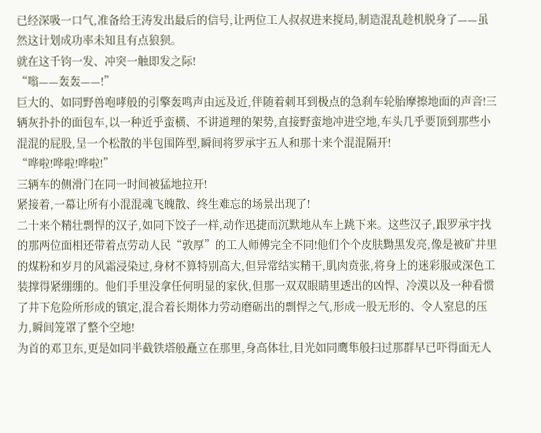已经深吸一口气,准备给王涛发出最后的信号,让两位工人叔叔进来搅局,制造混乱趁机脱身了——虽然这计划成功率未知且有点狼狈。
就在这千钧一发、冲突一触即发之际!
“嗡——轰轰——!”
巨大的、如同野兽咆哮般的引擎轰鸣声由远及近,伴随着刺耳到极点的急刹车轮胎摩擦地面的声音!三辆灰扑扑的面包车,以一种近乎蛮横、不讲道理的架势,直接野蛮地冲进空地,车头几乎要顶到那些小混混的屁股,呈一个松散的半包围阵型,瞬间将罗承宇五人和那十来个混混隔开!
“哗啦!哗啦!哗啦!”
三辆车的侧滑门在同一时间被猛地拉开!
紧接着,一幕让所有小混混魂飞魄散、终生难忘的场景出现了!
二十来个精壮剽悍的汉子,如同下饺子一样,动作迅捷而沉默地从车上跳下来。这些汉子,跟罗承宇找的那两位面相还带着点劳动人民“敦厚”的工人师傅完全不同!他们个个皮肤黝黑发亮,像是被矿井里的煤粉和岁月的风霜浸染过,身材不算特别高大,但异常结实精干,肌肉贲张,将身上的迷彩服或深色工装撑得紧绷绷的。他们手里没拿任何明显的家伙,但那一双双眼睛里透出的凶悍、冷漠以及一种看惯了井下危险所形成的镇定,混合着长期体力劳动磨砺出的剽悍之气,形成一股无形的、令人窒息的压力,瞬间笼罩了整个空地!
为首的邓卫东,更是如同半截铁塔般矗立在那里,身高体壮,目光如同鹰隼般扫过那群早已吓得面无人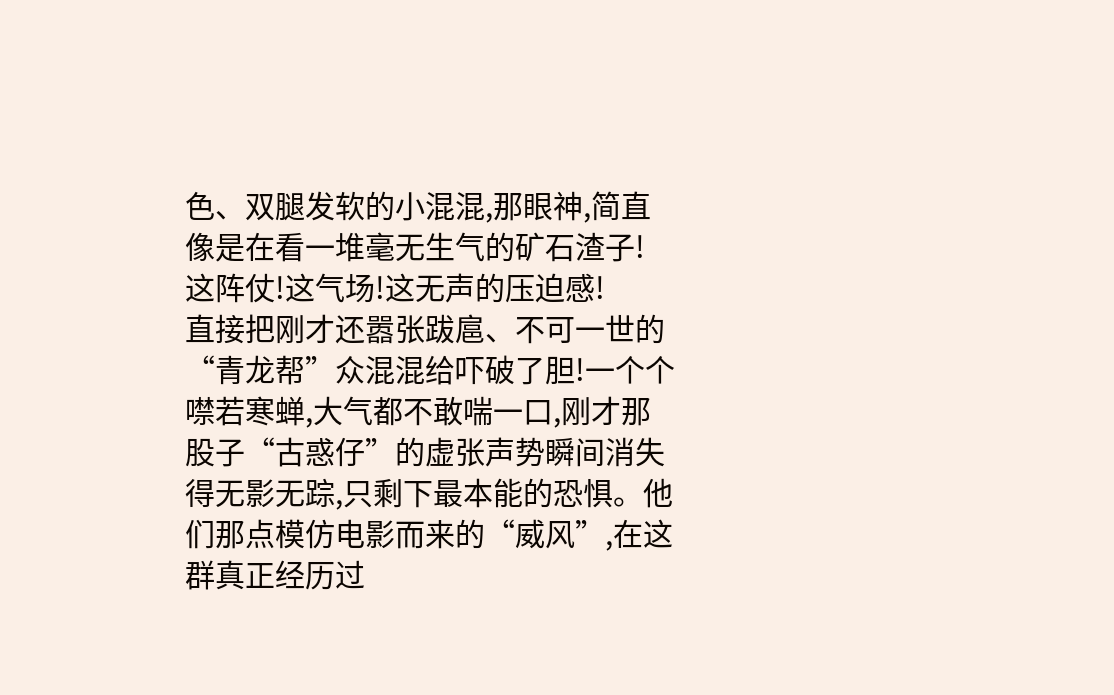色、双腿发软的小混混,那眼神,简直像是在看一堆毫无生气的矿石渣子!
这阵仗!这气场!这无声的压迫感!
直接把刚才还嚣张跋扈、不可一世的“青龙帮”众混混给吓破了胆!一个个噤若寒蝉,大气都不敢喘一口,刚才那股子“古惑仔”的虚张声势瞬间消失得无影无踪,只剩下最本能的恐惧。他们那点模仿电影而来的“威风”,在这群真正经历过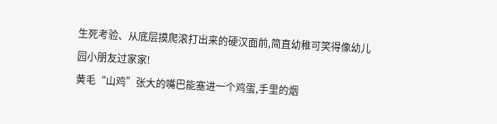生死考验、从底层摸爬滚打出来的硬汉面前,简直幼稚可笑得像幼儿园小朋友过家家!
黄毛“山鸡”张大的嘴巴能塞进一个鸡蛋,手里的烟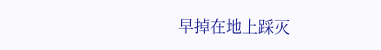早掉在地上踩灭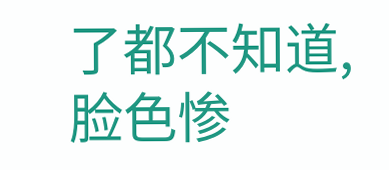了都不知道,脸色惨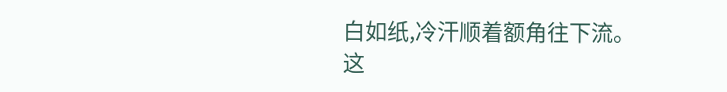白如纸,冷汗顺着额角往下流。
这